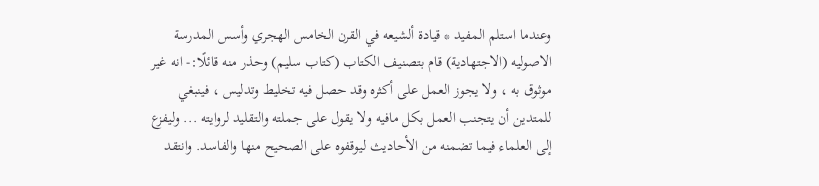وعندما استلم المفيد * قيادة ألشيعه في القرن الخامس الهجري وأسس المدرسة الاصوليه (الاجتهادية) قام بتصنيف الكتاب (كتاب سليم) وحذر منه قائلًا:- انه غير موثوق به ، ولا يجوز العمل على أكثره وقد حصل فيه تخليط وتدليس ، فينبغي للمتدين أن يتجنب العمل بكل مافيه ولا يقول على جملته والتقليد لروايته ... وليفزع إلى العلماء فيما تضمنه من الأحاديث ليوقفوه على الصحيح منها والفاسد. وانتقد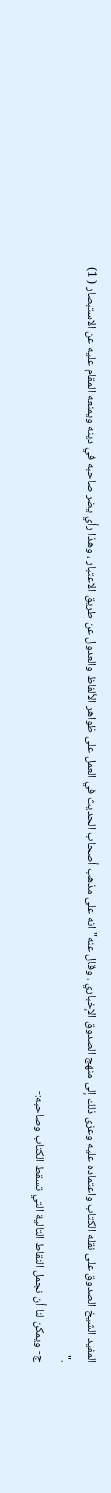المفيد الشيخ الصدوق على نقله الكتاب واعتماده عليه وعزى ذلك إلى منهج الصدوق الإخباري . وقال عنه"انه على مذهب أصحاب الحديث في العمل على ظواهر الألفاظ والعدول عن طريق الاعتبار ، وهذا رأي يضر صاحبه في دينه ويمنعه المقام عليه عن الاستبصار ( 1) ."
ج- ويمكن لنا أن نجمل النقاط التالية التي تسقط الكتاب وصاحبه:-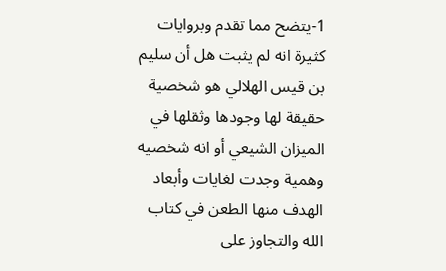1-يتضح مما تقدم وبروايات كثيرة انه لم يثبت هل أن سليم بن قيس الهلالي هو شخصية حقيقة لها وجودها وثقلها في الميزان الشيعي أو انه شخصيه وهمية وجدت لغايات وأبعاد الهدف منها الطعن في كتاب الله والتجاوز على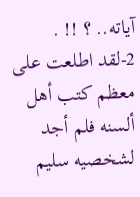آياته.. ؟ !! .
2-لقد اطلعت على معظم كتب أهل ألسنه فلم أجد لشخصيه سليم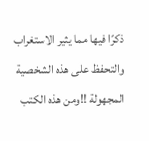ذكرًا فيها مما يثير الاستغراب والتحفظ على هذه الشخصية المجهولة !!ومن هذه الكتب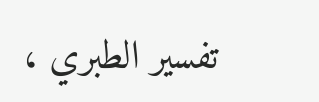تفسير الطبري ،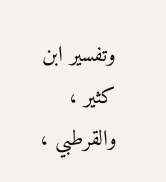وتفسير ابن كثير ، والقرطبي ،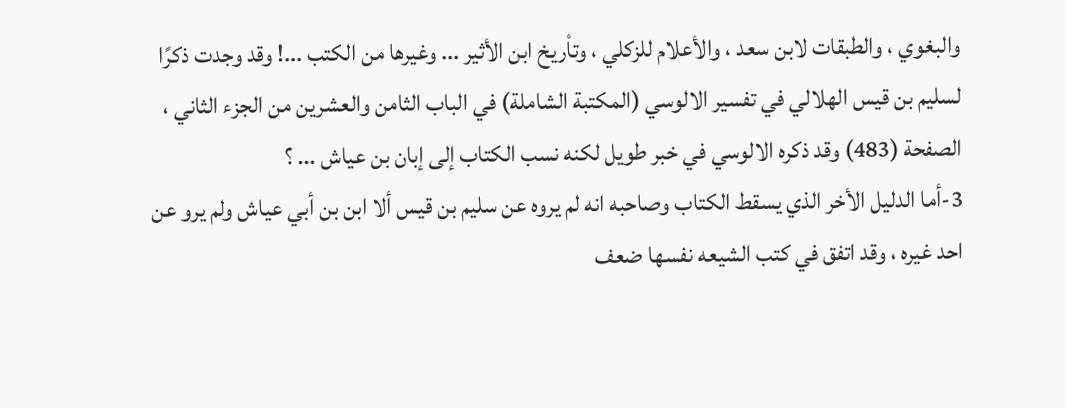والبغوي ، والطبقات لابن سعد ، والأعلام للزكلي ، وتاْريخ ابن الأثير ... وغيرها من الكتب ...! وقد وجدت ذكرًا لسليم بن قيس الهلالي في تفسير الالوسي (المكتبة الشاملة) في الباب الثامن والعشرين من الجزء الثاني ، الصفحة (483) وقد ذكره الالوسي في خبر طويل لكنه نسب الكتاب إلى إبان بن عياش ... ؟
3-أما الدليل الأخر الذي يسقط الكتاب وصاحبه انه لم يروه عن سليم بن قيس ألا ابن بن أبي عياش ولم يرو عن احد غيره ، وقد اتفق في كتب الشيعه نفسها ضعف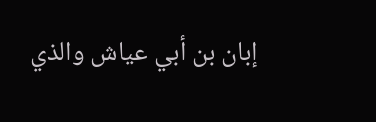إبان بن أبي عياش والذي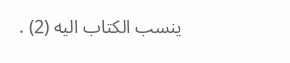ينسب الكتاب اليه (2) .